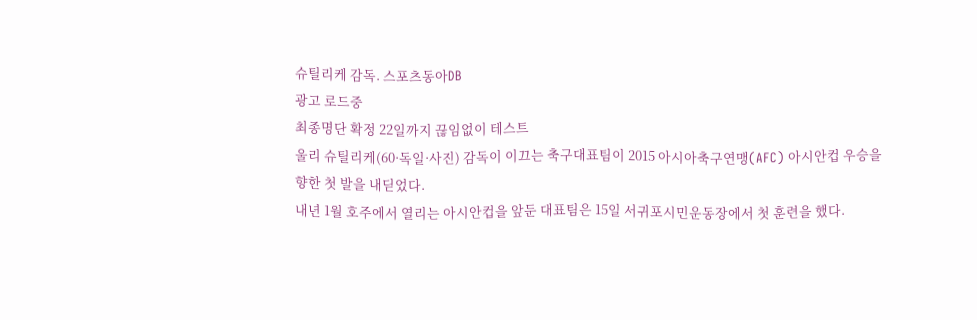슈틸리케 감독. 스포츠동아DB
광고 로드중
최종명단 확정 22일까지 끊임없이 테스트
울리 슈틸리케(60·독일·사진) 감독이 이끄는 축구대표팀이 2015 아시아축구연맹(AFC) 아시안컵 우승을 향한 첫 발을 내딛었다.
내년 1월 호주에서 열리는 아시안컵을 앞둔 대표팀은 15일 서귀포시민운동장에서 첫 훈련을 했다.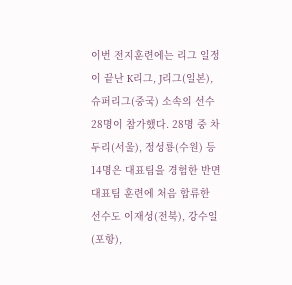이번 전지훈련에는 리그 일정이 끝난 K리그, J리그(일본), 슈퍼리그(중국) 소속의 선수 28명이 참가했다. 28명 중 차두리(서울), 정성룡(수원) 등 14명은 대표팀을 경험한 반면 대표팀 훈련에 처음 합류한 선수도 이재성(전북), 강수일(포항),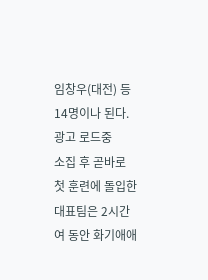임창우(대전) 등 14명이나 된다.
광고 로드중
소집 후 곧바로 첫 훈련에 돌입한 대표팀은 2시간여 동안 화기애애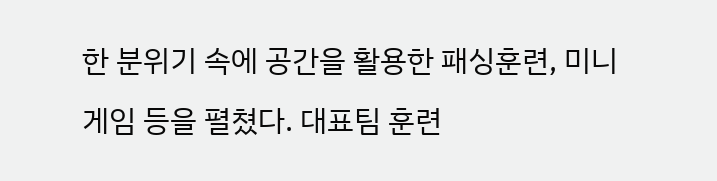한 분위기 속에 공간을 활용한 패싱훈련, 미니게임 등을 펼쳤다. 대표팀 훈련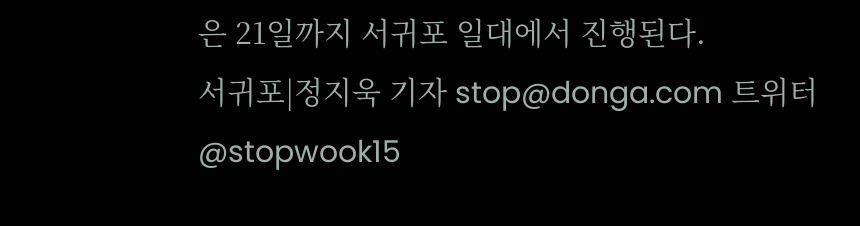은 21일까지 서귀포 일대에서 진행된다.
서귀포|정지욱 기자 stop@donga.com 트위터 @stopwook15